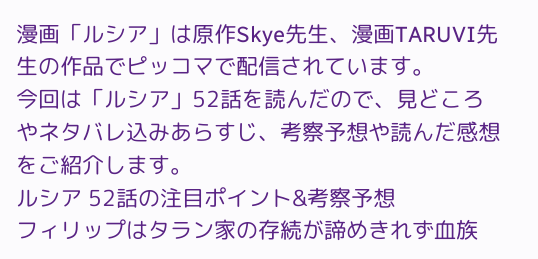漫画「ルシア」は原作Skye先生、漫画TARUVI先生の作品でピッコマで配信されています。
今回は「ルシア」52話を読んだので、見どころやネタバレ込みあらすじ、考察予想や読んだ感想をご紹介します。
ルシア 52話の注目ポイント&考察予想
フィリップはタラン家の存続が諦めきれず血族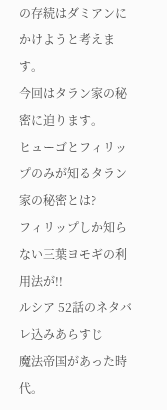の存続はダミアンにかけようと考えます。
今回はタラン家の秘密に迫ります。
ヒューゴとフィリップのみが知るタラン家の秘密とは?
フィリップしか知らない三葉ヨモギの利用法が!!
ルシア 52話のネタバレ込みあらすじ
魔法帝国があった時代。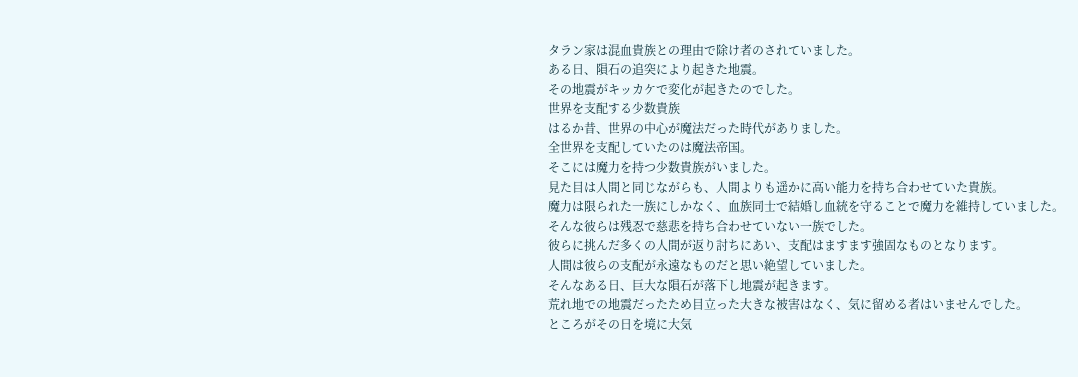タラン家は混血貴族との理由で除け者のされていました。
ある日、隕石の追突により起きた地震。
その地震がキッカケで変化が起きたのでした。
世界を支配する少数貴族
はるか昔、世界の中心が魔法だった時代がありました。
全世界を支配していたのは魔法帝国。
そこには魔力を持つ少数貴族がいました。
見た目は人間と同じながらも、人間よりも遥かに高い能力を持ち合わせていた貴族。
魔力は限られた一族にしかなく、血族同士で結婚し血統を守ることで魔力を維持していました。
そんな彼らは残忍で慈悲を持ち合わせていない一族でした。
彼らに挑んだ多くの人間が返り討ちにあい、支配はますます強固なものとなります。
人間は彼らの支配が永遠なものだと思い絶望していました。
そんなある日、巨大な隕石が落下し地震が起きます。
荒れ地での地震だったため目立った大きな被害はなく、気に留める者はいませんでした。
ところがその日を境に大気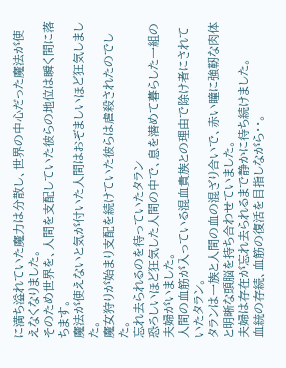に満ち溢れていた魔力は分散し、世界の中心だった魔法が使えなくなりました。
そのため世界を、人間を支配していた彼らの地位は瞬く間に落ちます。
魔法が使えないと気が付いた人間はおぞましいほど狂気しました。
魔女狩りが始まり支配を続けていた彼らは虐殺されたのでした。
忘れ去られるのを待っていたタラン
恐ろしいほど狂気した人間の中で、息を潜めて暮らした一組の夫婦がいました。
人間の血筋が入っている混血貴族との理由で除け者にされていたタラン。
タランは一族と人間の血の混ざり合いで、赤い瞳に強靭な肉体と明晰な頭脳を持ち合わせていました。
夫婦は存在が忘れ去られるまで静かに待ち続けました。
血統の存続、血筋の復活を目指しながら・・。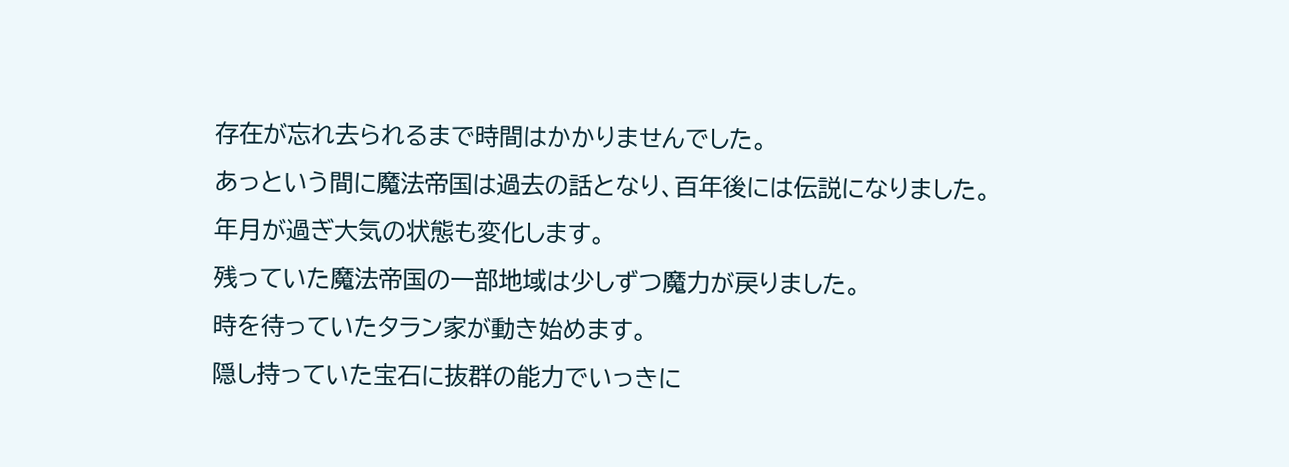存在が忘れ去られるまで時間はかかりませんでした。
あっという間に魔法帝国は過去の話となり、百年後には伝説になりました。
年月が過ぎ大気の状態も変化します。
残っていた魔法帝国の一部地域は少しずつ魔力が戻りました。
時を待っていたタラン家が動き始めます。
隠し持っていた宝石に抜群の能力でいっきに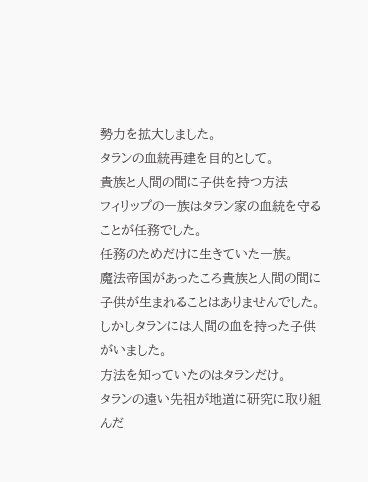勢力を拡大しました。
タランの血統再建を目的として。
貴族と人間の間に子供を持つ方法
フィリップの一族はタラン家の血統を守ることが任務でした。
任務のためだけに生きていた一族。
魔法帝国があったころ貴族と人間の間に子供が生まれることはありませんでした。
しかしタランには人間の血を持った子供がいました。
方法を知っていたのはタランだけ。
タランの遠い先祖が地道に研究に取り組んだ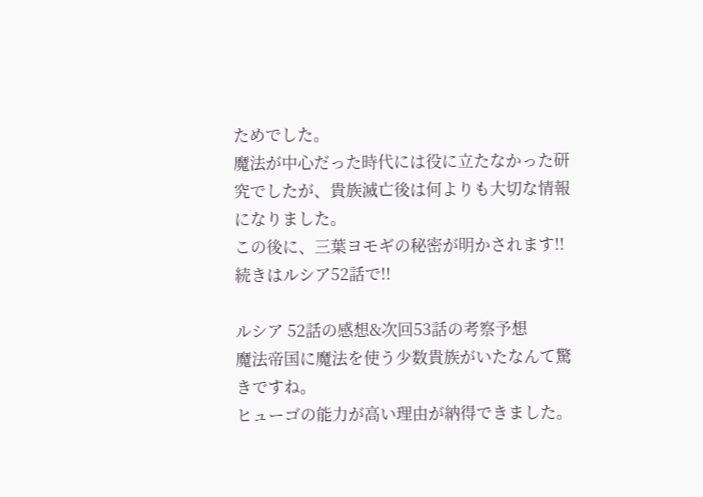ためでした。
魔法が中心だった時代には役に立たなかった研究でしたが、貴族滅亡後は何よりも大切な情報になりました。
この後に、三葉ヨモギの秘密が明かされます!!
続きはルシア52話で!!

ルシア 52話の感想&次回53話の考察予想
魔法帝国に魔法を使う少数貴族がいたなんて驚きですね。
ヒューゴの能力が高い理由が納得できました。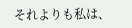それよりも私は、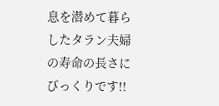息を潜めて暮らしたタラン夫婦の寿命の長さにびっくりです!!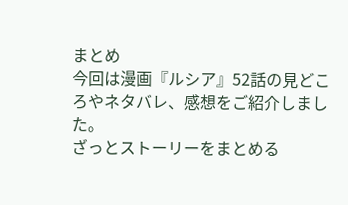まとめ
今回は漫画『ルシア』52話の見どころやネタバレ、感想をご紹介しました。
ざっとストーリーをまとめる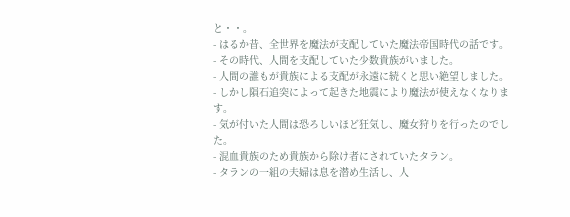と・・。
- はるか昔、全世界を魔法が支配していた魔法帝国時代の話です。
- その時代、人間を支配していた少数貴族がいました。
- 人間の誰もが貴族による支配が永遠に続くと思い絶望しました。
- しかし隕石追突によって起きた地震により魔法が使えなくなります。
- 気が付いた人間は恐ろしいほど狂気し、魔女狩りを行ったのでした。
- 混血貴族のため貴族から除け者にされていたタラン。
- タランの一組の夫婦は息を潜め生活し、人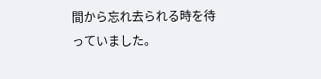間から忘れ去られる時を待っていました。